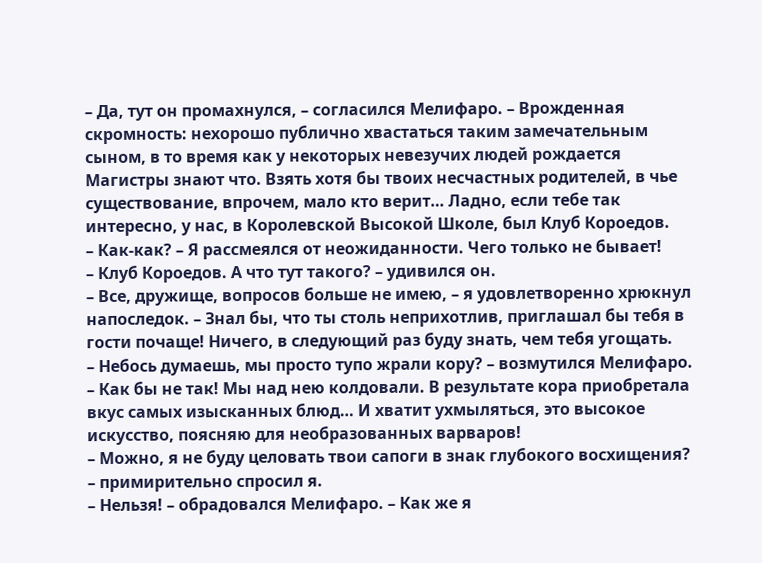– Да, тут он промахнулся, – согласился Мелифаро. – Врожденная скромность: нехорошо публично хвастаться таким замечательным сыном, в то время как у некоторых невезучих людей рождается Магистры знают что. Взять хотя бы твоих несчастных родителей, в чье существование, впрочем, мало кто верит… Ладно, если тебе так интересно, у нас, в Королевской Высокой Школе, был Клуб Короедов.
– Как-как? – Я рассмеялся от неожиданности. Чего только не бывает!
– Клуб Короедов. А что тут такого? – удивился он.
– Все, дружище, вопросов больше не имею, – я удовлетворенно хрюкнул напоследок. – Знал бы, что ты столь неприхотлив, приглашал бы тебя в гости почаще! Ничего, в следующий раз буду знать, чем тебя угощать.
– Небось думаешь, мы просто тупо жрали кору? – возмутился Мелифаро. – Как бы не так! Мы над нею колдовали. В результате кора приобретала вкус самых изысканных блюд… И хватит ухмыляться, это высокое искусство, поясняю для необразованных варваров!
– Можно, я не буду целовать твои сапоги в знак глубокого восхищения? – примирительно спросил я.
– Нельзя! – обрадовался Мелифаро. – Как же я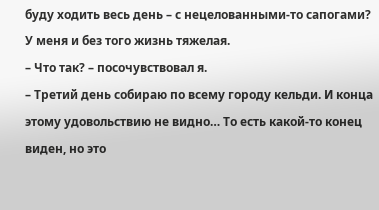буду ходить весь день – с нецелованными-то сапогами? У меня и без того жизнь тяжелая.
– Что так? – посочувствовал я.
– Третий день собираю по всему городу кельди. И конца этому удовольствию не видно… То есть какой-то конец виден, но это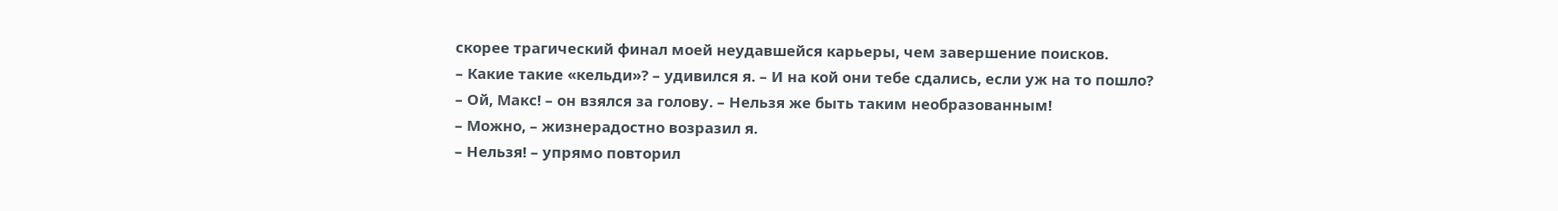скорее трагический финал моей неудавшейся карьеры, чем завершение поисков.
– Какие такие «кельди»? – удивился я. – И на кой они тебе сдались, если уж на то пошло?
– Ой, Макс! – он взялся за голову. – Нельзя же быть таким необразованным!
– Можно, – жизнерадостно возразил я.
– Нельзя! – упрямо повторил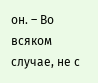он. – Во всяком случае, не с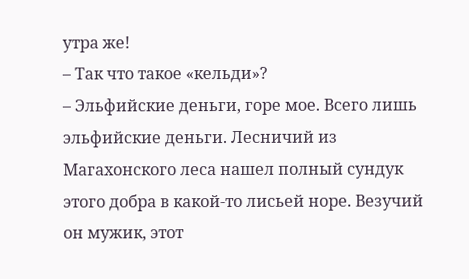утра же!
– Так что такое «кельди»?
– Эльфийские деньги, горе мое. Всего лишь эльфийские деньги. Лесничий из Магахонского леса нашел полный сундук этого добра в какой-то лисьей норе. Везучий он мужик, этот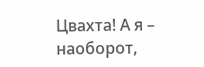Цвахта! А я – наоборот,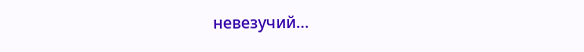невезучий…